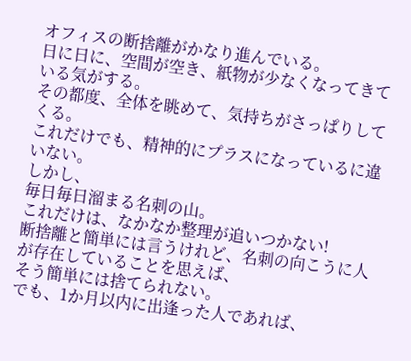オフィスの断捨離がかなり進んでいる。
日に日に、空間が空き、紙物が少なくなってきている気がする。
その都度、全体を眺めて、気持ちがさっぱりしてくる。
これだけでも、精神的にプラスになっているに違いない。
しかし、
毎日毎日溜まる名刺の山。
これだけは、なかなか整理が追いつかない!
断捨離と簡単には言うけれど、名刺の向こうに人が存在していることを思えば、
そう簡単には捨てられない。
でも、1か月以内に出逢った人であれば、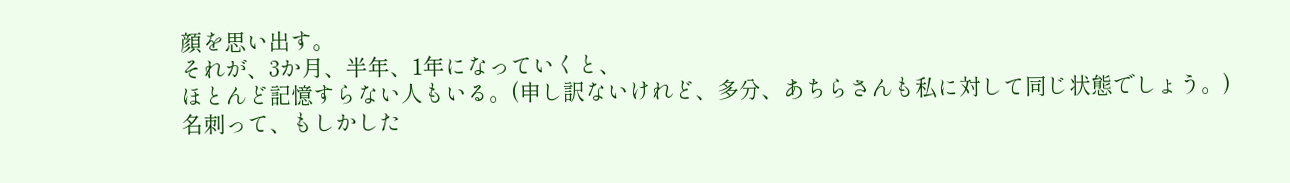顔を思い出す。
それが、3か月、半年、1年になっていくと、
ほとんど記憶すらない人もいる。(申し訳ないけれど、多分、あちらさんも私に対して同じ状態でしょう。)
名刺って、もしかした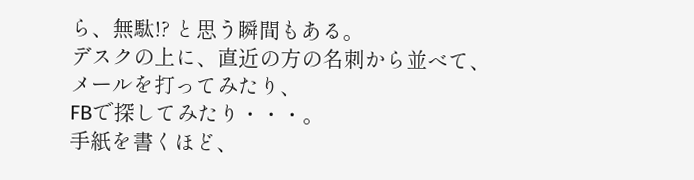ら、無駄!? と思う瞬間もある。
デスクの上に、直近の方の名刺から並べて、
メールを打ってみたり、
FBで探してみたり・・・。
手紙を書くほど、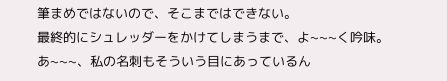筆まめではないので、そこまではできない。
最終的にシュレッダーをかけてしまうまで、よ~~~く吟味。
あ~~~、私の名刺もそういう目にあっているん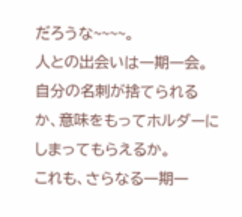だろうな~~~~。
人との出会いは一期一会。
自分の名刺が捨てられるか、意味をもってホルダーにしまってもらえるか。
これも、さらなる一期一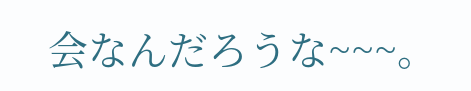会なんだろうな~~~。